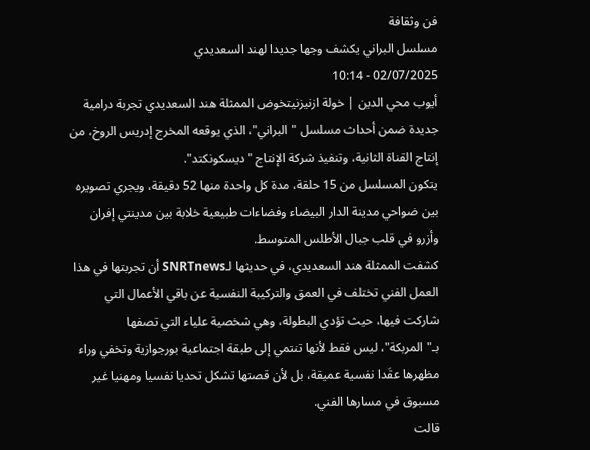فن وثقافة
مسلسل البراني يكشف وجها جديدا لهند السعديدي
02/07/2025 - 10:14
أيوب محي الدين | خولة ازنيزنيتخوض الممثلة هند السعديدي تجربة درامية جديدة ضمن أحداث مسلسل "البراني"، الذي يوقعه المخرج إدريس الروخ، من إنتاج القناة الثانية، وتنفيذ شركة الإنتاج "ديسكونكتد".
يتكون المسلسل من 15 حلقة، مدة كل واحدة منها 52 دقيقة، ويجري تصويره بين ضواحي مدينة الدار البيضاء وفضاءات طبيعية خلابة بين مدينتي إفران وأزرو في قلب جبال الأطلس المتوسط.
كشفت الممثلة هند السعديدي، في حديثها لـSNRTnews أن تجربتها في هذا العمل الفني تختلف في العمق والتركيبة النفسية عن باقي الأعمال التي شاركت فيها، حيث تؤدي البطولة، وهي شخصية علياء التي تصفها بـ"المربكة"، ليس فقط لأنها تنتمي إلى طبقة اجتماعية بورجوازية وتخفي وراء مظهرها عقَدا نفسية عميقة، بل لأن قصتها تشكل تحديا نفسيا ومهنيا غير مسبوق في مسارها الفني.
قالت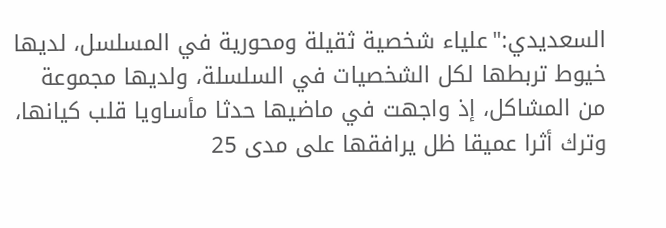السعديدي:"علياء شخصية ثقيلة ومحورية في المسلسل، لديها خيوط تربطها لكل الشخصيات في السلسلة، ولديها مجموعة من المشاكل، إذ واجهت في ماضيها حدثا مأساويا قلب كيانها، وترك أثرا عميقا ظل يرافقها على مدى 25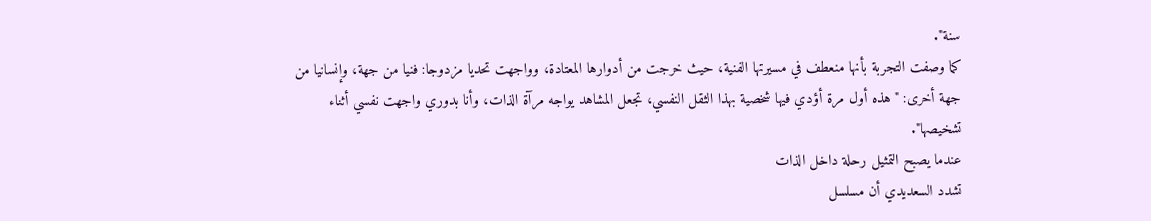سنة".
كما وصفت التجربة بأنها منعطف في مسيرتها الفنية، حيث خرجت من أدوارها المعتادة، وواجهت تحديا مزدوجا: فنيا من جهة، وإنسانيا من جهة أخرى: "هذه أول مرة أؤدي فيها شخصية بهذا الثقل النفسي، تجعل المشاهد يواجه مرآة الذات، وأنا بدوري واجهت نفسي أثناء تشخيصها".
عندما يصبح التمثيل رحلة داخل الذات
تشدد السعديدي أن مسلسل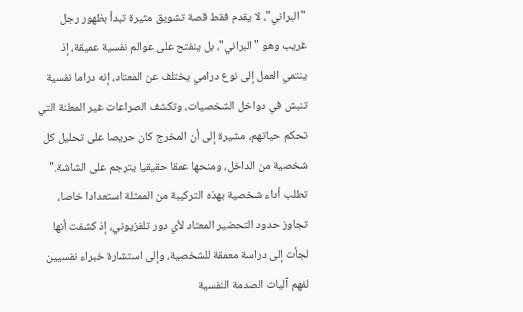"البراني"، لا يقدم فقط قصة تشويق مثيرة تبدأ بظهور رجل غريب وهو "البراني"، بل ينفتح على عوالم نفسية عميقة، إذ ينتمي العمل إلى نوع درامي يختلف عن المعتاد، إنه دراما نفسية تنبش في دواخل الشخصيات، وتكشف الصراعات غير المعلنة التي تحكم حياتهم، مشيرة إلى أن المخرج كان حريصا على تحليل كل شخصية من الداخل، ومنحها عمقا حقيقيا يترجم على الشاشة."
تطلب أداء شخصية بهذه التركيبة من الممثلة استعدادا خاصا، تجاوز حدود التحضير المعتاد لأي دور تلفزيوني، إذ كشفت أنها لجأت إلى دراسة معمقة للشخصية، وإلى استشارة خبراء نفسيين لفهم آليات الصدمة النفسية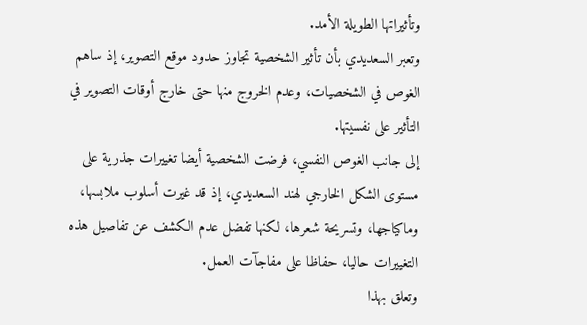وتأثيراتها الطويلة الأمد.
وتعبر السعديدي بأن تأثير الشخصية تجاوز حدود موقع التصوير، إذ ساهم الغوص في الشخصيات، وعدم الخروج منها حتى خارج أوقات التصوير في التأثير على نفسيتها.
إلى جانب الغوص النفسي، فرضت الشخصية أيضا تغييرات جذرية على مستوى الشكل الخارجي لهند السعديدي، إذ قد غيرت أسلوب ملابسها، وماكياجها، وتسريحة شعرها، لكنها تفضل عدم الكشف عن تفاصيل هذه التغييرات حاليا، حفاظا على مفاجآت العمل.
وتعلق بهذا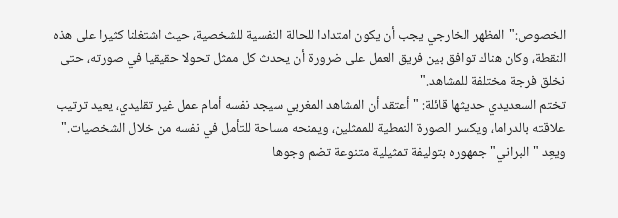الخصوص:"المظهر الخارجي يجب أن يكون امتدادا للحالة النفسية للشخصية، حيث اشتغلنا كثيرا على هذه النقطة، وكان هناك توافق بين فريق العمل على ضرورة أن يحدث كل ممثل تحولا حقيقيا في صورته، حتى نخلق فرجة مختلفة للمشاهد."
تختم السعديدي حديثها قائلة: "أعتقد أن المشاهد المغربي سيجد نفسه أمام عمل غير تقليدي، يعيد ترتيب علاقته بالدراما، ويكسر الصورة النمطية للممثلين، ويمنحه مساحة للتأمل في نفسه من خلال الشخصيات."
ويعِد "البراني" جمهوره بتوليفة تمثيلية متنوعة تضم وجوها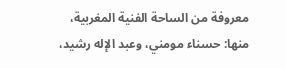معروفة من الساحة الفنية المغربية، منها: حسناء مومني، وعبد الإله رشيد،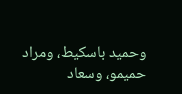وحميد باسكيط، ومراد حميمو، وسعاد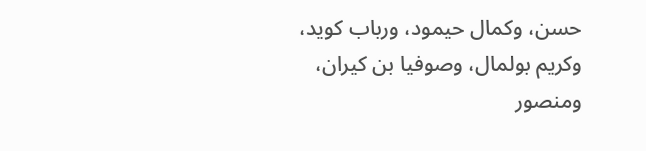حسن، وكمال حيمود، ورباب كويد، وكريم بولمال، وصوفيا بن كيران، ومنصور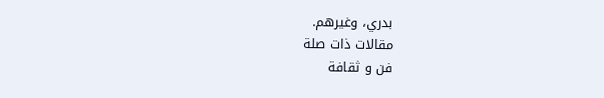بدري، وغيرهم.
مقالات ذات صلة
فن و ثقافة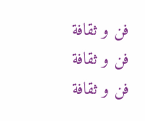فن و ثقافة
فن و ثقافة
فن و ثقافة